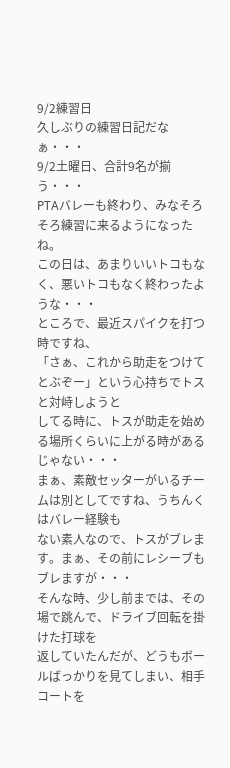9/2練習日
久しぶりの練習日記だなぁ・・・
9/2土曜日、合計9名が揃う・・・
PTAバレーも終わり、みなそろそろ練習に来るようになったね。
この日は、あまりいいトコもなく、悪いトコもなく終わったような・・・
ところで、最近スパイクを打つ時ですね、
「さぁ、これから助走をつけてとぶぞー」という心持ちでトスと対峙しようと
してる時に、トスが助走を始める場所くらいに上がる時があるじゃない・・・
まぁ、素敵セッターがいるチームは別としてですね、うちんくはバレー経験も
ない素人なので、トスがブレます。まぁ、その前にレシーブもブレますが・・・
そんな時、少し前までは、その場で跳んで、ドライブ回転を掛けた打球を
返していたんだが、どうもボールばっかりを見てしまい、相手コートを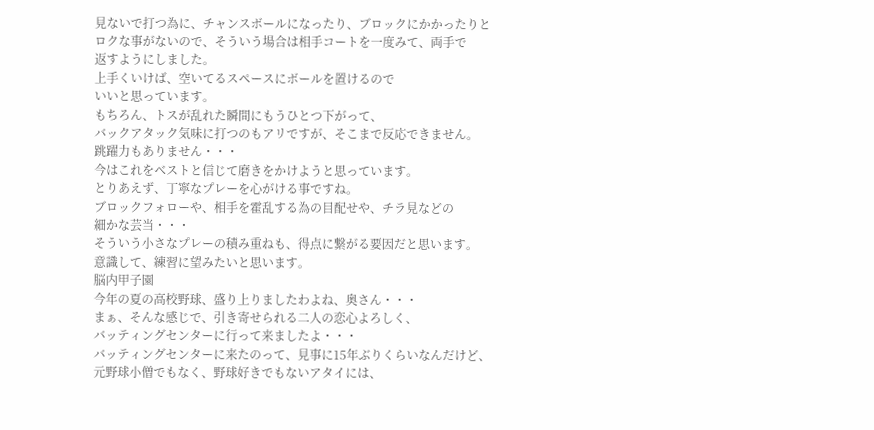見ないで打つ為に、チャンスボールになったり、ブロックにかかったりと
ロクな事がないので、そういう場合は相手コートを一度みて、両手で
返すようにしました。
上手くいけば、空いてるスペースにボールを置けるので
いいと思っています。
もちろん、トスが乱れた瞬間にもうひとつ下がって、
バックアタック気味に打つのもアリですが、そこまで反応できません。
跳躍力もありません・・・
今はこれをベストと信じて磨きをかけようと思っています。
とりあえず、丁寧なプレーを心がける事ですね。
ブロックフォローや、相手を霍乱する為の目配せや、チラ見などの
細かな芸当・・・
そういう小さなプレーの積み重ねも、得点に繋がる要因だと思います。
意識して、練習に望みたいと思います。
脳内甲子園
今年の夏の高校野球、盛り上りましたわよね、奥さん・・・
まぁ、そんな感じで、引き寄せられる二人の恋心よろしく、
バッティングセンターに行って来ましたよ・・・
バッティングセンターに来たのって、見事に15年ぶりくらいなんだけど、
元野球小僧でもなく、野球好きでもないアタイには、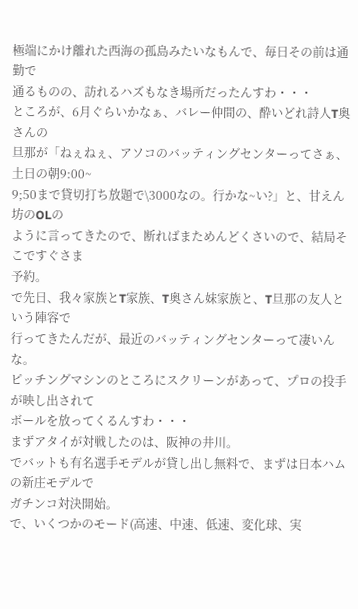極端にかけ離れた西海の孤島みたいなもんで、毎日その前は通勤で
通るものの、訪れるハズもなき場所だったんすわ・・・
ところが、6月ぐらいかなぁ、バレー仲間の、酔いどれ詩人T奥さんの
旦那が「ねぇねぇ、アソコのバッティングセンターってさぁ、土日の朝9:00~
9;50まで貸切打ち放題で\3000なの。行かな~い?」と、甘えん坊のOLの
ように言ってきたので、断ればまためんどくさいので、結局そこですぐさま
予約。
で先日、我々家族とT家族、T奥さん妹家族と、T旦那の友人という陣容で
行ってきたんだが、最近のバッティングセンターって凄いんな。
ピッチングマシンのところにスクリーンがあって、プロの投手が映し出されて
ボールを放ってくるんすわ・・・
まずアタイが対戦したのは、阪神の井川。
でバットも有名選手モデルが貸し出し無料で、まずは日本ハムの新庄モデルで
ガチンコ対決開始。
で、いくつかのモード(高速、中速、低速、変化球、実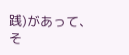践)があって、
そ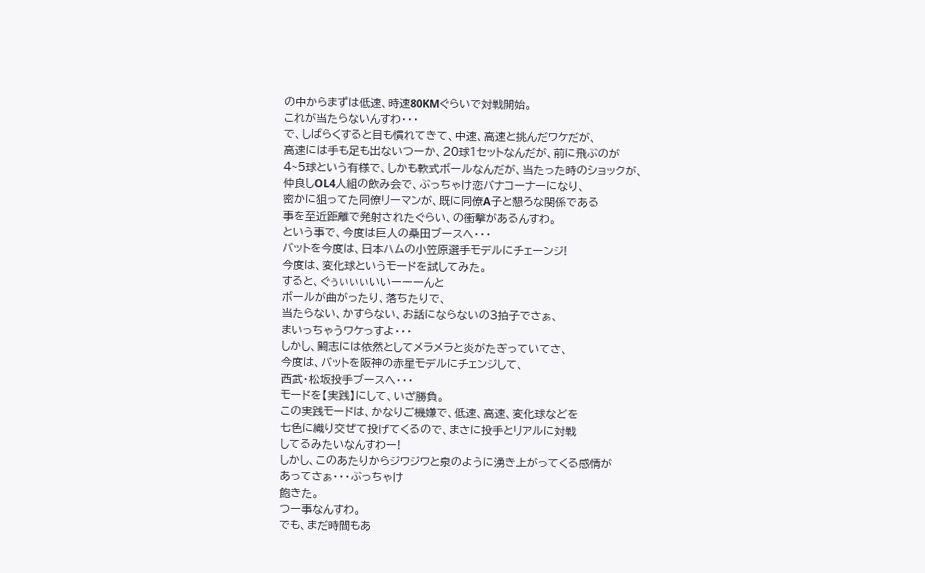の中からまずは低速、時速80KMぐらいで対戦開始。
これが当たらないんすわ・・・
で、しばらくすると目も慣れてきて、中速、高速と挑んだワケだが、
高速には手も足も出ないつーか、20球1セットなんだが、前に飛ぶのが
4~5球という有様で、しかも軟式ボールなんだが、当たった時のショックが、
仲良しOL4人組の飲み会で、ぶっちゃけ恋バナコーナーになり、
密かに狙ってた同僚リーマンが、既に同僚A子と懇ろな関係である
事を至近距離で発射されたぐらい、の衝撃があるんすわ。
という事で、今度は巨人の桑田ブースへ・・・
バットを今度は、日本ハムの小笠原選手モデルにチェーンジ!
今度は、変化球というモードを試してみた。
すると、ぐぅぃぃぃいいーーーんと
ボールが曲がったり、落ちたりで、
当たらない、かすらない、お話にならないの3拍子でさぁ、
まいっちゃうワケっすよ・・・
しかし、闘志には依然としてメラメラと炎がたぎっていてさ、
今度は、バットを阪神の赤星モデルにチェンジして、
西武・松坂投手ブースへ・・・
モードを【実践】にして、いざ勝負。
この実践モードは、かなりご機嫌で、低速、高速、変化球などを
七色に織り交ぜて投げてくるので、まさに投手とリアルに対戦
してるみたいなんすわー!
しかし、このあたりからジワジワと泉のように湧き上がってくる感情が
あってさぁ・・・ぶっちゃけ
飽きた。
つー事なんすわ。
でも、まだ時間もあ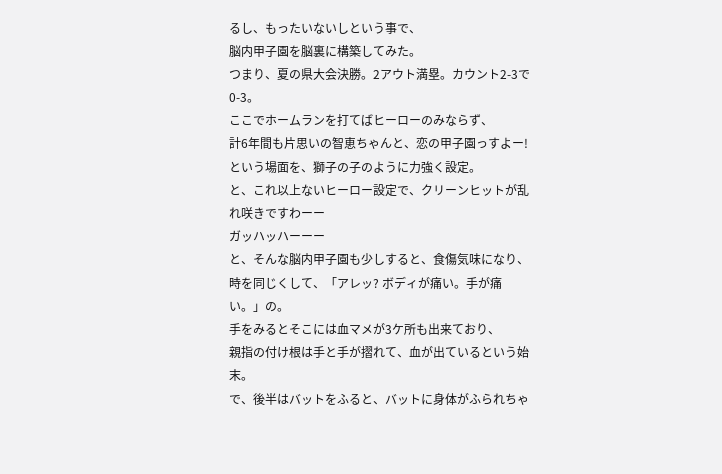るし、もったいないしという事で、
脳内甲子園を脳裏に構築してみた。
つまり、夏の県大会決勝。2アウト満塁。カウント2-3で
0-3。
ここでホームランを打てばヒーローのみならず、
計6年間も片思いの智恵ちゃんと、恋の甲子園っすよー!
という場面を、獅子の子のように力強く設定。
と、これ以上ないヒーロー設定で、クリーンヒットが乱れ咲きですわーー
ガッハッハーーー
と、そんな脳内甲子園も少しすると、食傷気味になり、
時を同じくして、「アレッ? ボディが痛い。手が痛い。」の。
手をみるとそこには血マメが3ケ所も出来ており、
親指の付け根は手と手が摺れて、血が出ているという始末。
で、後半はバットをふると、バットに身体がふられちゃ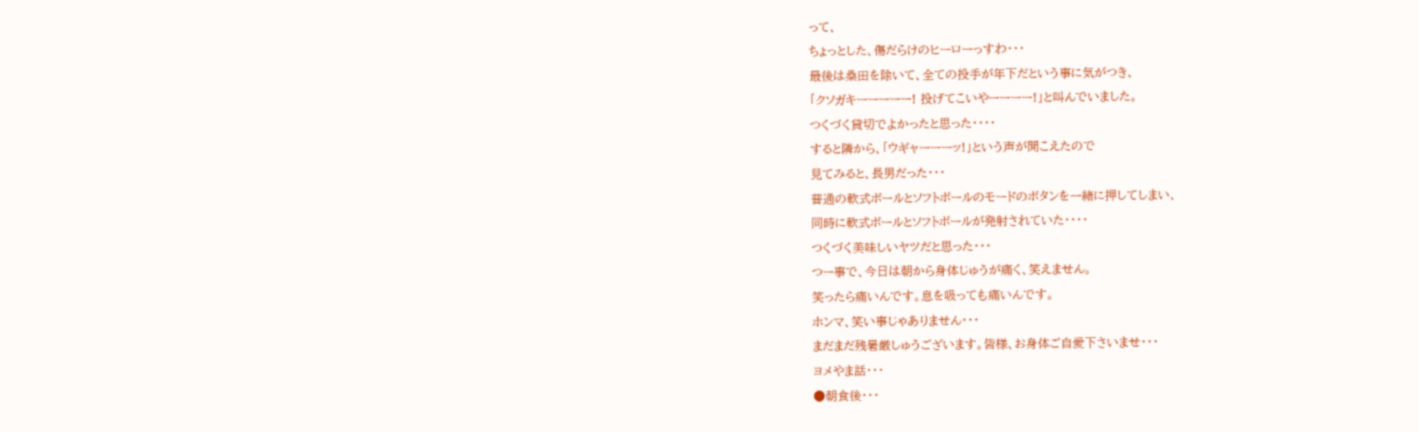って、
ちょっとした、傷だらけのヒーローっすわ・・・
最後は桑田を除いて、全ての投手が年下だという事に気がつき、
「クソガキーーーーー! 投げてこいやーーーー!」と叫んでいました。
つくづく貸切でよかったと思った・・・・
すると隣から、「ウギャーーーッ!」という声が聞こえたので
見てみると、長男だった・・・
普通の軟式ボールとソフトボールのモードのボタンを一緒に押してしまい、
同時に軟式ボールとソフトボールが発射されていた・・・・
つくづく美味しいヤツだと思った・・・
つー事で、今日は朝から身体じゅうが痛く、笑えません。
笑ったら痛いんです。息を吸っても痛いんです。
ホンマ、笑い事じゃありません・・・
まだまだ残暑厳しゅうございます。皆様、お身体ご自愛下さいませ・・・
ヨメやま話・・・
●朝食後・・・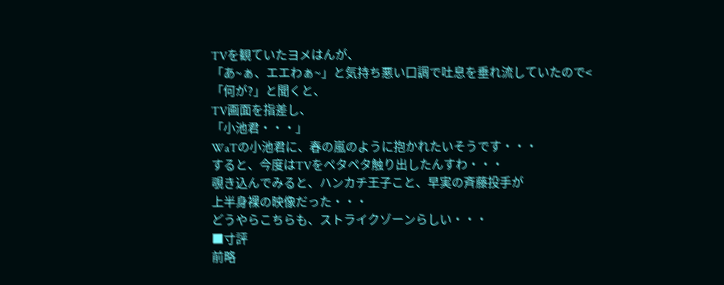TVを観ていたヨメはんが、
「あ~ぁ、エエわぁ~」と気持ち悪い口調で吐息を垂れ流していたので<
「何が?」と聞くと、
TV画面を指差し、
「小池君・・・」
WaTの小池君に、春の嵐のように抱かれたいそうです・・・
すると、今度はTVをペタペタ触り出したんすわ・・・
覗き込んでみると、ハンカチ王子こと、早実の斉藤投手が
上半身裸の映像だった・・・
どうやらこちらも、ストライクゾーンらしい・・・
■寸評
前略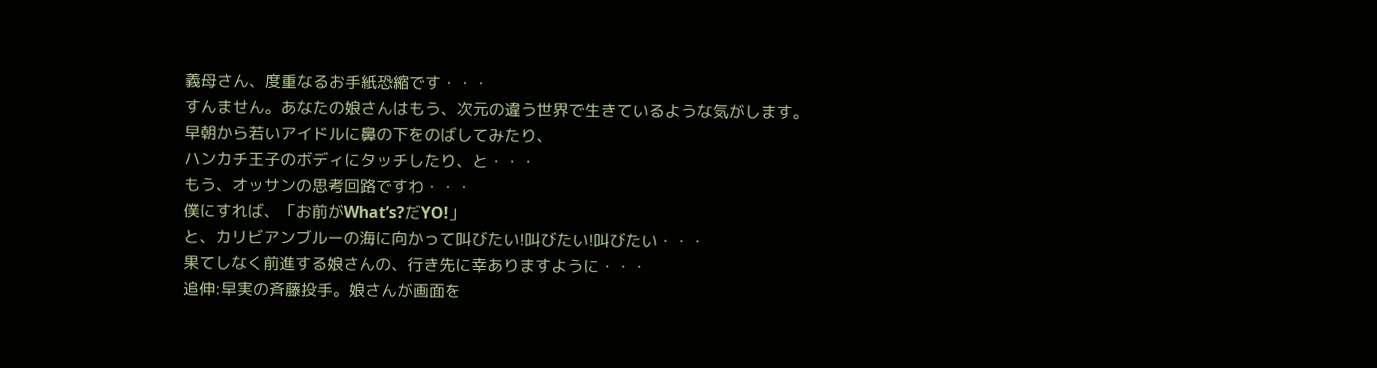義母さん、度重なるお手紙恐縮です・・・
すんません。あなたの娘さんはもう、次元の違う世界で生きているような気がします。
早朝から若いアイドルに鼻の下をのばしてみたり、
ハンカチ王子のボディにタッチしたり、と・・・
もう、オッサンの思考回路ですわ・・・
僕にすれば、「お前がWhat’s?だYO!」
と、カリビアンブルーの海に向かって叫びたい!叫びたい!叫びたい・・・
果てしなく前進する娘さんの、行き先に幸ありますように・・・
追伸:早実の斉藤投手。娘さんが画面を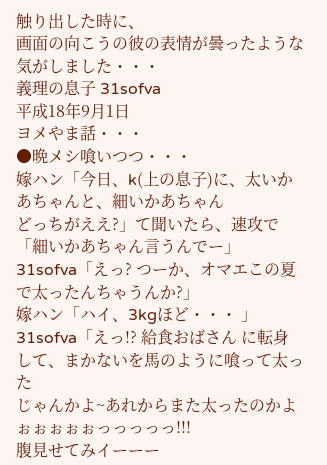触り出した時に、
画面の向こうの彼の表情が曇ったような気がしました・・・
義理の息子 31sofva
平成18年9月1日
ヨメやま話・・・
●晩メシ喰いつつ・・・
嫁ハン「今日、k(上の息子)に、太いかあちゃんと、細いかあちゃん
どっちがええ?」て聞いたら、速攻で「細いかあちゃん言うんでー」
31sofva「えっ? つーか、オマエこの夏で太ったんちゃうんか?」
嫁ハン「ハイ、3kgほど・・・ 」
31sofva「えっ!? 給食おばさん に転身して、まかないを馬のように喰って太った
じゃんかよ~あれからまた太ったのかよぉぉぉぉぉっっっっっ!!!
腹見せてみイーーー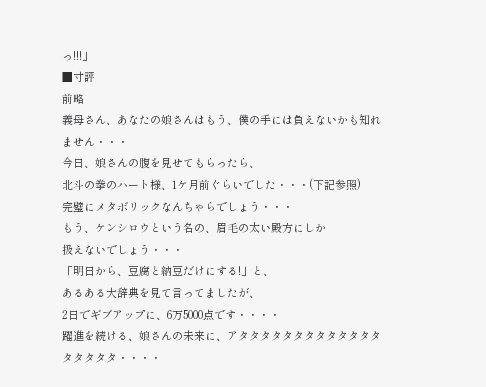っ!!!」
■寸評
前略
義母さん、あなたの娘さんはもう、僕の手には負えないかも知れません・・・
今日、娘さんの腹を見せてもらったら、
北斗の拳のハート様、1ケ月前ぐらいでした・・・(下記参照)
完璧にメタボリックなんちゃらでしょう・・・
もう、ケンシロウという名の、眉毛の太い殿方にしか
扱えないでしょう・・・
「明日から、豆腐と納豆だけにする!」と、
あるある大辞典を見て言ってましたが、
2日でギブアップに、6万5000点です・・・・
躍進を続ける、娘さんの未来に、アタタタタタタタタタタタタタタタタタタ・・・・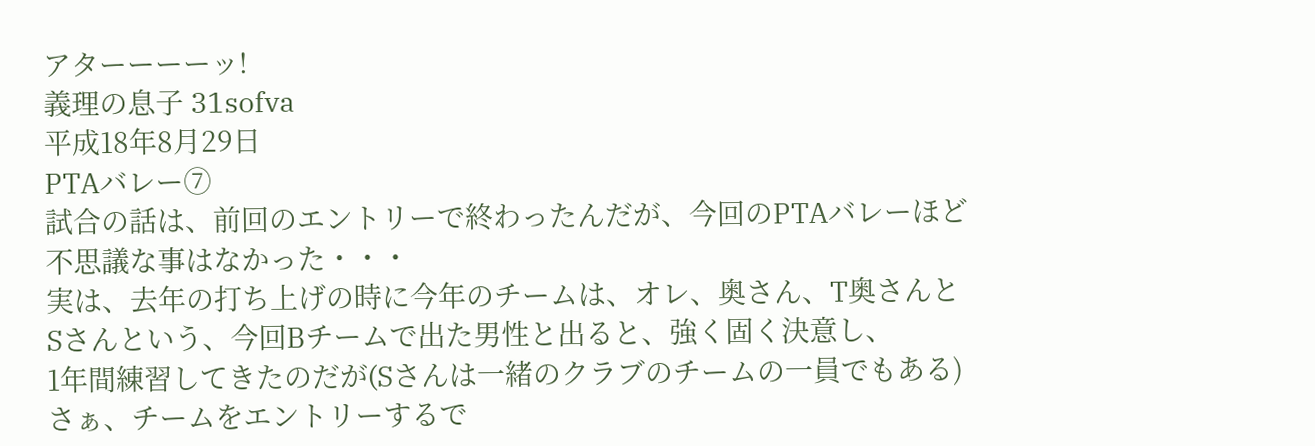アターーーーッ!
義理の息子 31sofva
平成18年8月29日
PTAバレー⑦
試合の話は、前回のエントリーで終わったんだが、今回のPTAバレーほど
不思議な事はなかった・・・
実は、去年の打ち上げの時に今年のチームは、オレ、奥さん、T奥さんと
Sさんという、今回Bチームで出た男性と出ると、強く固く決意し、
1年間練習してきたのだが(Sさんは一緒のクラブのチームの一員でもある)
さぁ、チームをエントリーするで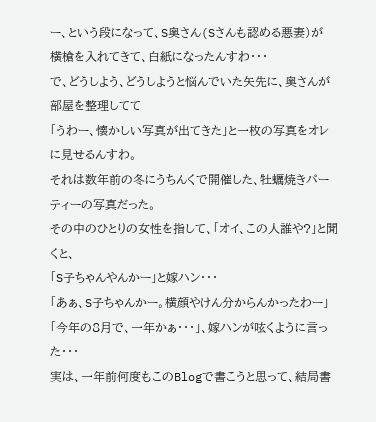ー、という段になって、S奥さん(Sさんも認める悪妻)が
横槍を入れてきて、白紙になったんすわ・・・
で、どうしよう、どうしようと悩んでいた矢先に、奥さんが部屋を整理してて
「うわー、懐かしい写真が出てきた」と一枚の写真をオレに見せるんすわ。
それは数年前の冬にうちんくで開催した、牡蠣焼きパーティーの写真だった。
その中のひとりの女性を指して、「オイ、この人誰や?」と聞くと、
「S子ちゃんやんかー」と嫁ハン・・・
「あぁ、S子ちゃんかー。横顔やけん分からんかったわー」
「今年の8月で、一年かぁ・・・」、嫁ハンが呟くように言った・・・
実は、一年前何度もこのBlogで書こうと思って、結局書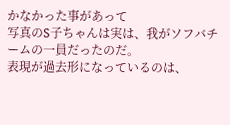かなかった事があって
写真のS子ちゃんは実は、我がソフバチームの一員だったのだ。
表現が過去形になっているのは、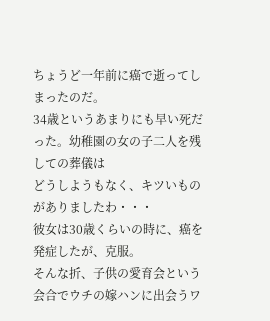ちょうど一年前に癌で逝ってしまったのだ。
34歳というあまりにも早い死だった。幼稚園の女の子二人を残しての葬儀は
どうしようもなく、キツいものがありましたわ・・・
彼女は30歳くらいの時に、癌を発症したが、克服。
そんな折、子供の愛育会という会合でウチの嫁ハンに出会うワ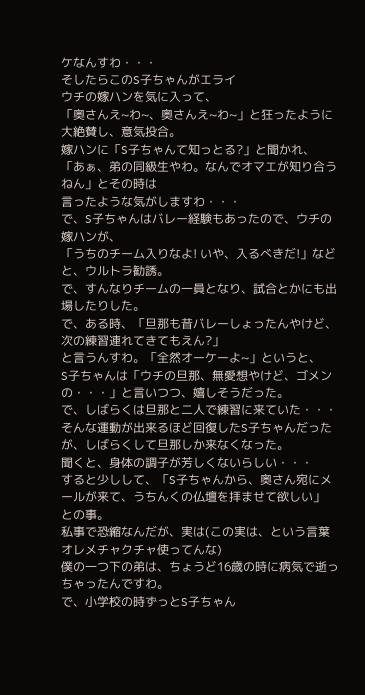ケなんすわ・・・
そしたらこのS子ちゃんがエライ
ウチの嫁ハンを気に入って、
「奥さんえ~わ~、奥さんえ~わ~」と狂ったように大絶賛し、意気投合。
嫁ハンに「S子ちゃんて知っとる?」と聞かれ、
「あぁ、弟の同級生やわ。なんでオマエが知り合うねん」とその時は
言ったような気がしますわ・・・
で、S子ちゃんはバレー経験もあったので、ウチの嫁ハンが、
「うちのチーム入りなよ! いや、入るべきだ!」などと、ウルトラ勧誘。
で、すんなりチームの一員となり、試合とかにも出場したりした。
で、ある時、「旦那も昔バレーしょったんやけど、次の練習連れてきてもえん?」
と言うんすわ。「全然オーケーよ~」というと、
S子ちゃんは「ウチの旦那、無愛想やけど、ゴメンの・・・」と言いつつ、嬉しそうだった。
で、しばらくは旦那と二人で練習に来ていた・・・
そんな運動が出来るほど回復したS子ちゃんだったが、しばらくして旦那しか来なくなった。
聞くと、身体の調子が芳しくないらしい・・・
すると少しして、「S子ちゃんから、奥さん宛にメールが来て、うちんくの仏壇を拝ませて欲しい」
との事。
私事で恐縮なんだが、実は(この実は、という言葉オレメチャクチャ使ってんな)
僕の一つ下の弟は、ちょうど16歳の時に病気で逝っちゃったんですわ。
で、小学校の時ずっとS子ちゃん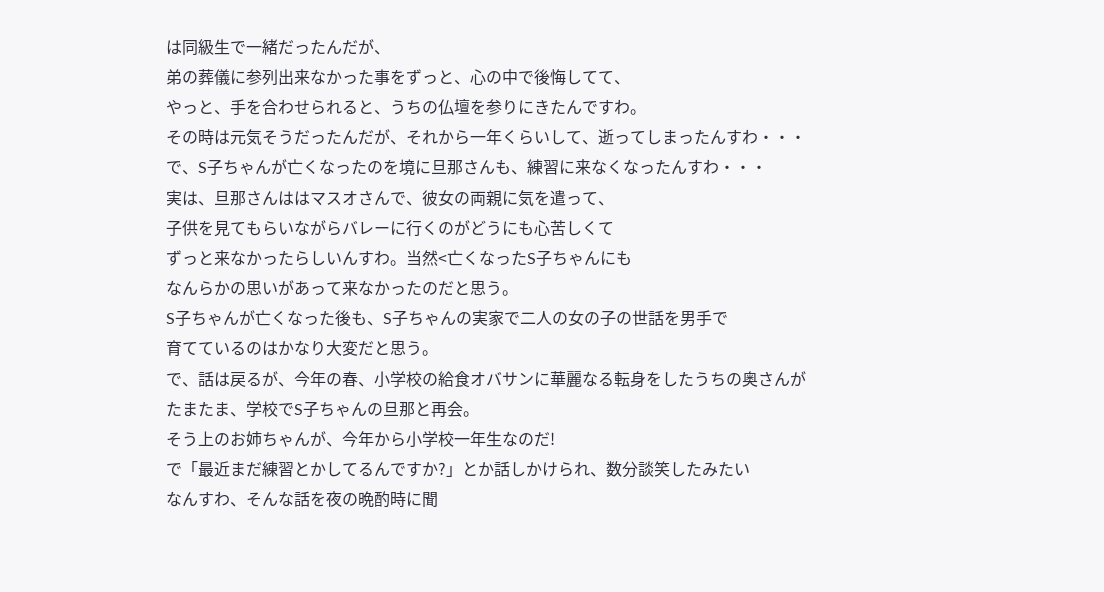は同級生で一緒だったんだが、
弟の葬儀に参列出来なかった事をずっと、心の中で後悔してて、
やっと、手を合わせられると、うちの仏壇を参りにきたんですわ。
その時は元気そうだったんだが、それから一年くらいして、逝ってしまったんすわ・・・
で、S子ちゃんが亡くなったのを境に旦那さんも、練習に来なくなったんすわ・・・
実は、旦那さんははマスオさんで、彼女の両親に気を遣って、
子供を見てもらいながらバレーに行くのがどうにも心苦しくて
ずっと来なかったらしいんすわ。当然<亡くなったS子ちゃんにも
なんらかの思いがあって来なかったのだと思う。
S子ちゃんが亡くなった後も、S子ちゃんの実家で二人の女の子の世話を男手で
育てているのはかなり大変だと思う。
で、話は戻るが、今年の春、小学校の給食オバサンに華麗なる転身をしたうちの奥さんが
たまたま、学校でS子ちゃんの旦那と再会。
そう上のお姉ちゃんが、今年から小学校一年生なのだ!
で「最近まだ練習とかしてるんですか?」とか話しかけられ、数分談笑したみたい
なんすわ、そんな話を夜の晩酌時に聞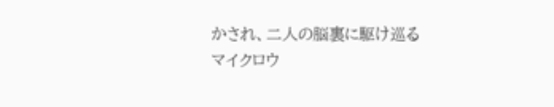かされ、二人の脳裏に駆け巡る
マイクロウ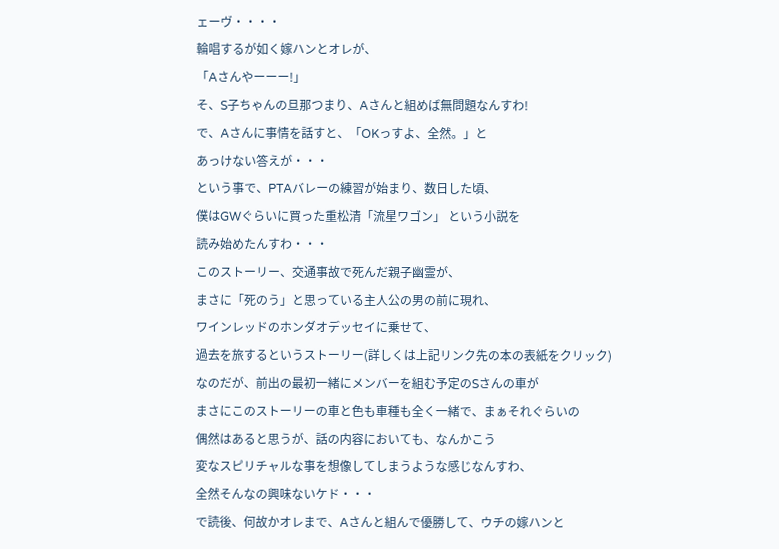ェーヴ・・・・
輪唱するが如く嫁ハンとオレが、
「Aさんやーーー!」
そ、S子ちゃんの旦那つまり、Aさんと組めば無問題なんすわ!
で、Aさんに事情を話すと、「OKっすよ、全然。」と
あっけない答えが・・・
という事で、PTAバレーの練習が始まり、数日した頃、
僕はGWぐらいに買った重松清「流星ワゴン」 という小説を
読み始めたんすわ・・・
このストーリー、交通事故で死んだ親子幽霊が、
まさに「死のう」と思っている主人公の男の前に現れ、
ワインレッドのホンダオデッセイに乗せて、
過去を旅するというストーリー(詳しくは上記リンク先の本の表紙をクリック)
なのだが、前出の最初一緒にメンバーを組む予定のSさんの車が
まさにこのストーリーの車と色も車種も全く一緒で、まぁそれぐらいの
偶然はあると思うが、話の内容においても、なんかこう
変なスピリチャルな事を想像してしまうような感じなんすわ、
全然そんなの興味ないケド・・・
で読後、何故かオレまで、Aさんと組んで優勝して、ウチの嫁ハンと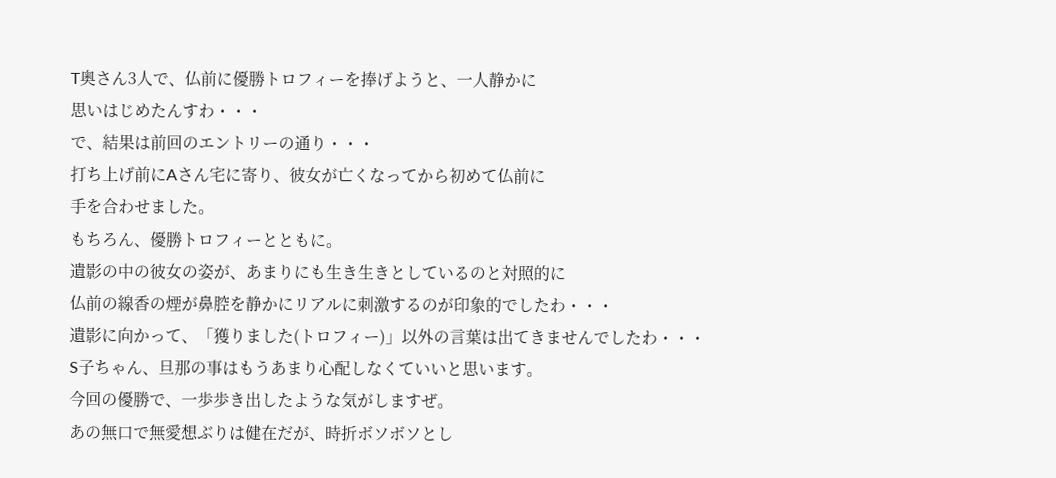T奥さん3人で、仏前に優勝トロフィーを捧げようと、一人静かに
思いはじめたんすわ・・・
で、結果は前回のエントリーの通り・・・
打ち上げ前にAさん宅に寄り、彼女が亡くなってから初めて仏前に
手を合わせました。
もちろん、優勝トロフィーとともに。
遺影の中の彼女の姿が、あまりにも生き生きとしているのと対照的に
仏前の線香の煙が鼻腔を静かにリアルに刺激するのが印象的でしたわ・・・
遺影に向かって、「獲りました(トロフィー)」以外の言葉は出てきませんでしたわ・・・
S子ちゃん、旦那の事はもうあまり心配しなくていいと思います。
今回の優勝で、一歩歩き出したような気がしますぜ。
あの無口で無愛想ぶりは健在だが、時折ボソボソとし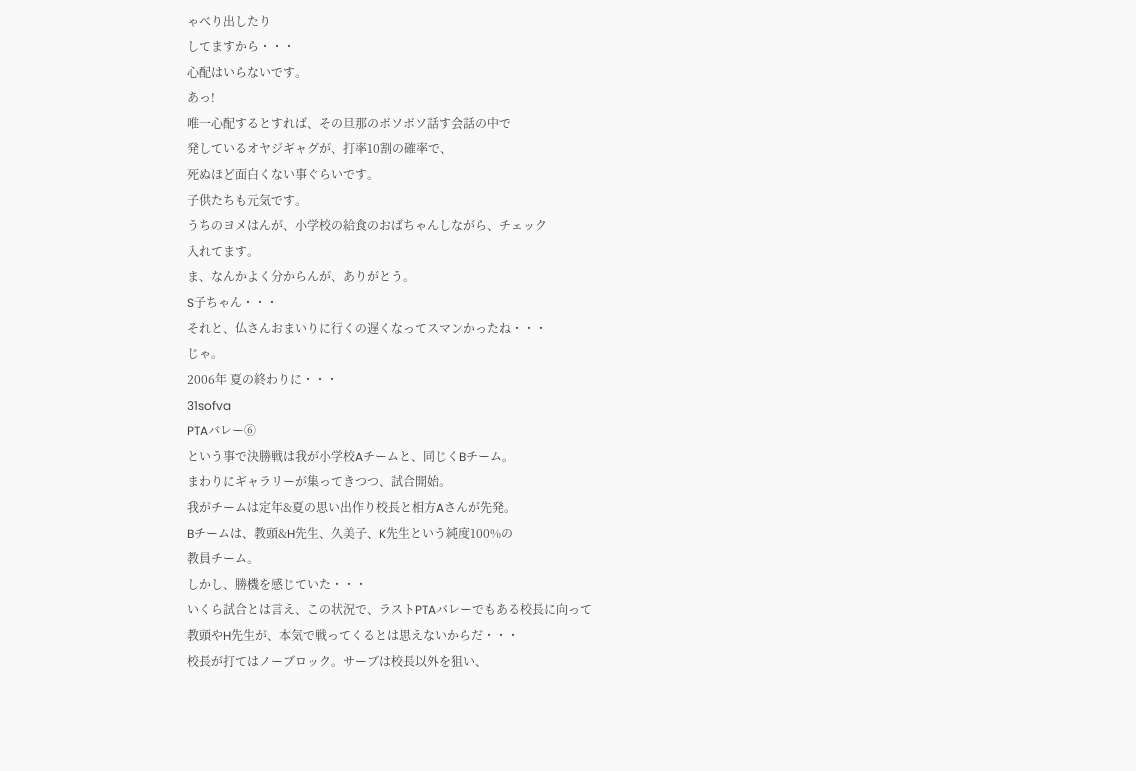ゃべり出したり
してますから・・・
心配はいらないです。
あっ!
唯一心配するとすれば、その旦那のボソボソ話す会話の中で
発しているオヤジギャグが、打率10割の確率で、
死ぬほど面白くない事ぐらいです。
子供たちも元気です。
うちのヨメはんが、小学校の給食のおばちゃんしながら、チェック
入れてます。
ま、なんかよく分からんが、ありがとう。
S子ちゃん・・・
それと、仏さんおまいりに行くの遅くなってスマンかったね・・・
じゃ。
2006年 夏の終わりに・・・
31sofva
PTAバレー⑥
という事で決勝戦は我が小学校Aチームと、同じくBチーム。
まわりにギャラリーが集ってきつつ、試合開始。
我がチームは定年&夏の思い出作り校長と相方Aさんが先発。
Bチームは、教頭&H先生、久美子、K先生という純度100%の
教員チーム。
しかし、勝機を感じていた・・・
いくら試合とは言え、この状況で、ラストPTAバレーでもある校長に向って
教頭やH先生が、本気で戦ってくるとは思えないからだ・・・
校長が打てはノーブロック。サーブは校長以外を狙い、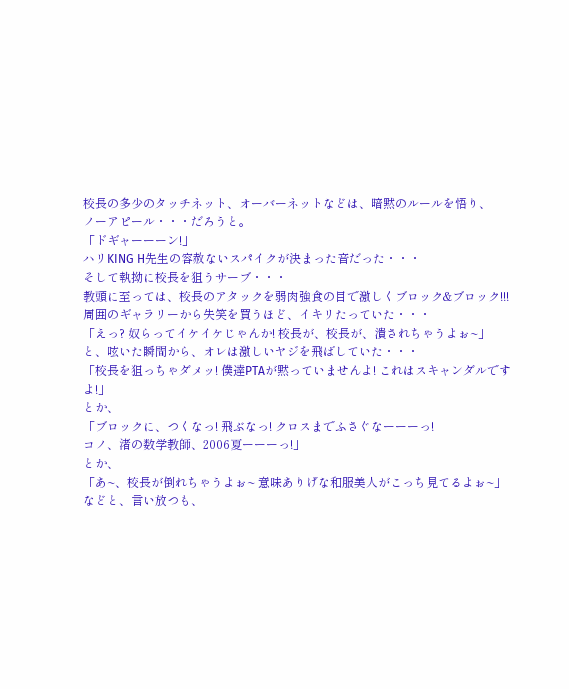校長の多少のタッチネット、オーバーネットなどは、暗黙のルールを悟り、
ノーアピール・・・だろうと。
「ドギャーーーン!」
ハリKING H先生の容赦ないスパイクが決まった音だった・・・
そして執拗に校長を狙うサーブ・・・
教頭に至っては、校長のアタックを弱肉強食の目で激しくブロック&ブロック!!!
周囲のギャラリーから失笑を買うほど、イキリたっていた・・・
「えっ? 奴らってイケイケじゃんか! 校長が、校長が、潰されちゃうよぉ~」
と、呟いた瞬間から、オレは激しいヤジを飛ばしていた・・・
「校長を狙っちゃダメッ! 僕達PTAが黙っていませんよ! これはスキャンダルですよ!」
とか、
「ブロックに、つくなっ! 飛ぶなっ! クロスまでふさぐなーーーっ!
コノ、渚の数学教師、2006夏ーーーっ!」
とか、
「あ~、校長が倒れちゃうよぉ~ 意味ありげな和服美人がこっち見てるよぉ~」
などと、言い放つも、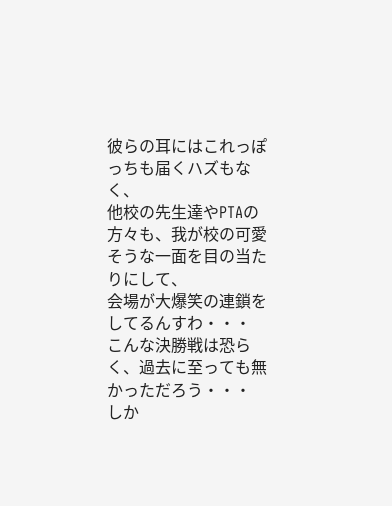彼らの耳にはこれっぽっちも届くハズもなく、
他校の先生達やPTAの方々も、我が校の可愛そうな一面を目の当たりにして、
会場が大爆笑の連鎖をしてるんすわ・・・
こんな決勝戦は恐らく、過去に至っても無かっただろう・・・
しか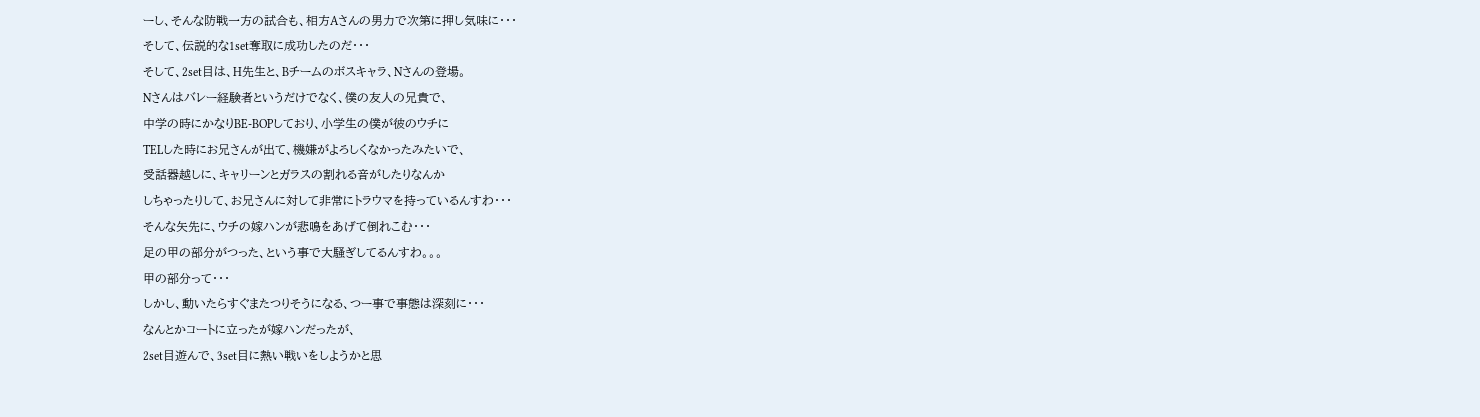ーし、そんな防戦一方の試合も、相方Aさんの男力で次第に押し気味に・・・
そして、伝説的な1set奪取に成功したのだ・・・
そして、2set目は、H先生と、Bチームのボスキャラ、Nさんの登場。
Nさんはバレー経験者というだけでなく、僕の友人の兄貴で、
中学の時にかなりBE-BOPしており、小学生の僕が彼のウチに
TELした時にお兄さんが出て、機嫌がよろしくなかったみたいで、
受話器越しに、キャリーンとガラスの割れる音がしたりなんか
しちゃったりして、お兄さんに対して非常にトラウマを持っているんすわ・・・
そんな矢先に、ウチの嫁ハンが悲鳴をあげて倒れこむ・・・
足の甲の部分がつった、という事で大騒ぎしてるんすわ。。。
甲の部分って・・・
しかし、動いたらすぐまたつりそうになる、つー事で事態は深刻に・・・
なんとかコートに立ったが嫁ハンだったが、
2set目遊んで、3set目に熱い戦いをしようかと思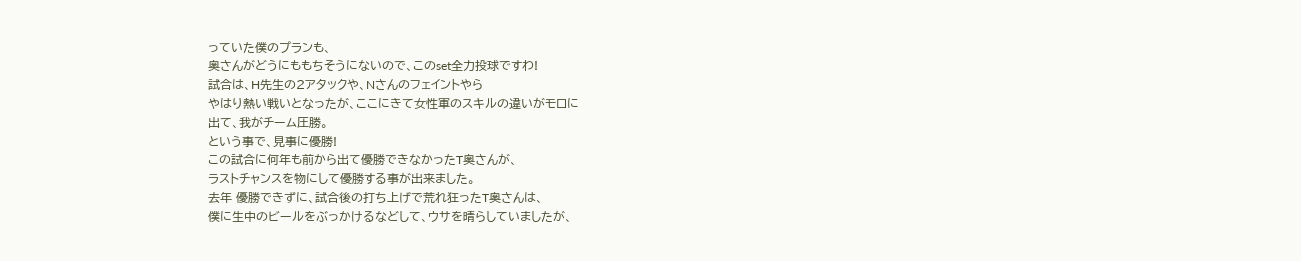っていた僕のプランも、
奥さんがどうにももちそうにないので、このset全力投球ですわ!
試合は、H先生の2アタックや、Nさんのフェイントやら
やはり熱い戦いとなったが、ここにきて女性軍のスキルの違いがモロに
出て、我がチーム圧勝。
という事で、見事に優勝!
この試合に何年も前から出て優勝できなかったT奥さんが、
ラストチャンスを物にして優勝する事が出来ました。
去年 優勝できずに、試合後の打ち上げで荒れ狂ったT奥さんは、
僕に生中のビールをぶっかけるなどして、ウサを晴らしていましたが、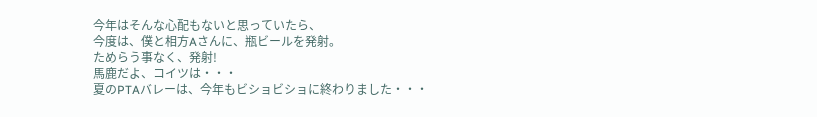今年はそんな心配もないと思っていたら、
今度は、僕と相方Aさんに、瓶ビールを発射。
ためらう事なく、発射!
馬鹿だよ、コイツは・・・
夏のPTAバレーは、今年もビショビショに終わりました・・・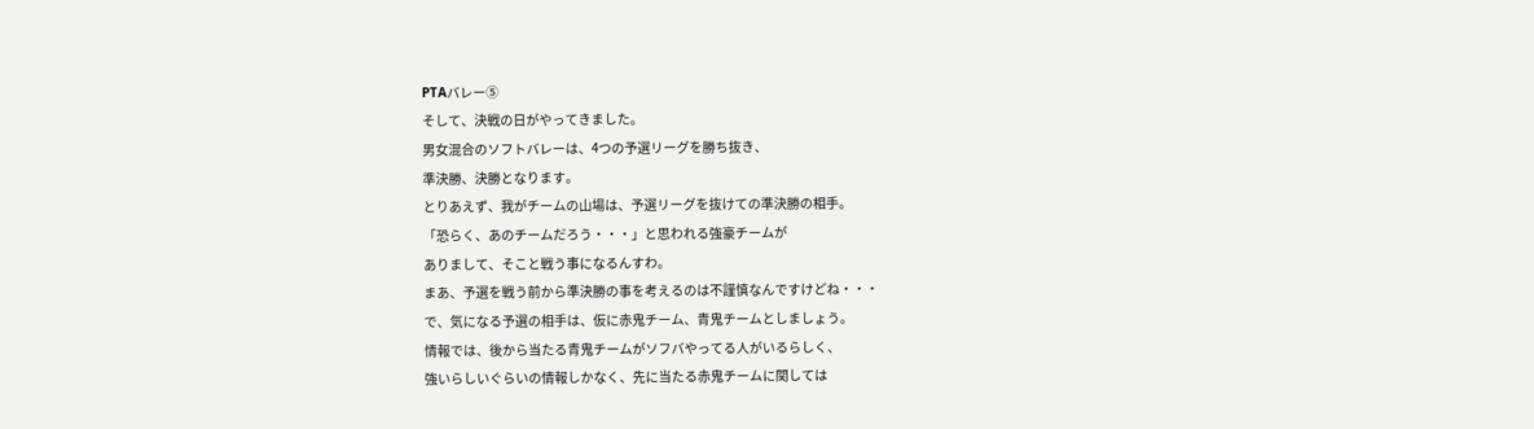PTAバレー⑤
そして、決戦の日がやってきました。
男女混合のソフトバレーは、4つの予選リーグを勝ち抜き、
準決勝、決勝となります。
とりあえず、我がチームの山場は、予選リーグを抜けての準決勝の相手。
「恐らく、あのチームだろう・・・」と思われる強豪チームが
ありまして、そこと戦う事になるんすわ。
まあ、予選を戦う前から準決勝の事を考えるのは不謹慎なんですけどね・・・
で、気になる予選の相手は、仮に赤鬼チーム、青鬼チームとしましょう。
情報では、後から当たる青鬼チームがソフバやってる人がいるらしく、
強いらしいぐらいの情報しかなく、先に当たる赤鬼チームに関しては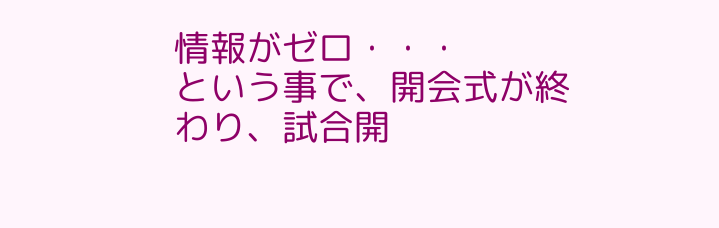情報がゼロ・・・
という事で、開会式が終わり、試合開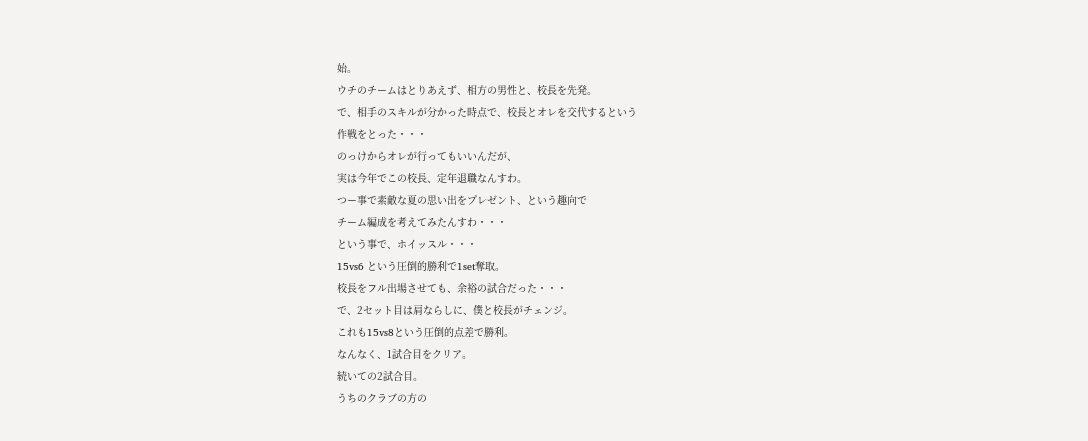始。
ウチのチームはとりあえず、相方の男性と、校長を先発。
で、相手のスキルが分かった時点で、校長とオレを交代するという
作戦をとった・・・
のっけからオレが行ってもいいんだが、
実は今年でこの校長、定年退職なんすわ。
つー事で素敵な夏の思い出をプレゼント、という趣向で
チーム編成を考えてみたんすわ・・・
という事で、ホイッスル・・・
15vs6 という圧倒的勝利で1set奪取。
校長をフル出場させても、余裕の試合だった・・・
で、2セット目は肩ならしに、僕と校長がチェンジ。
これも15vs8という圧倒的点差で勝利。
なんなく、1試合目をクリア。
続いての2試合目。
うちのクラブの方の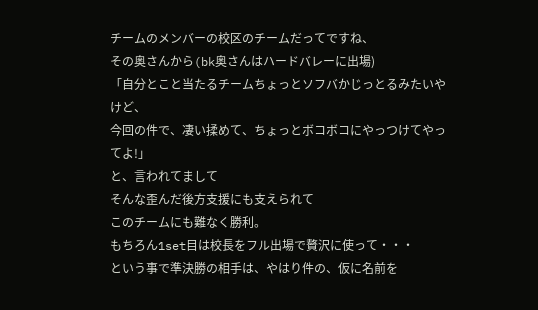チームのメンバーの校区のチームだってですね、
その奥さんから(bk奥さんはハードバレーに出場)
「自分とこと当たるチームちょっとソフバかじっとるみたいやけど、
今回の件で、凄い揉めて、ちょっとボコボコにやっつけてやってよ!」
と、言われてまして
そんな歪んだ後方支援にも支えられて
このチームにも難なく勝利。
もちろん1set目は校長をフル出場で贅沢に使って・・・
という事で準決勝の相手は、やはり件の、仮に名前を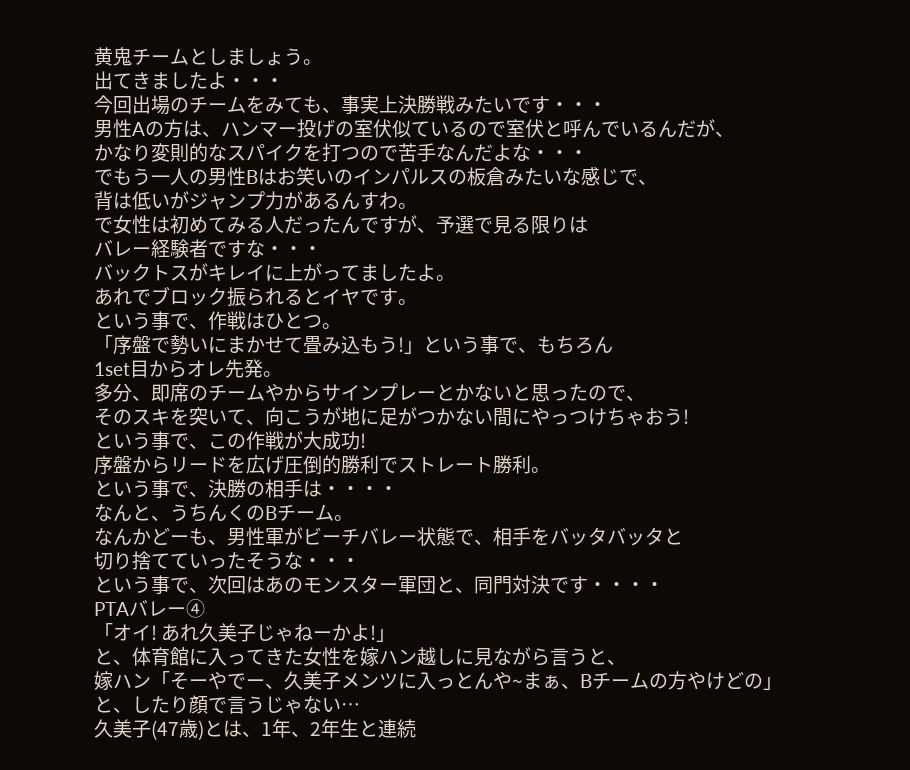黄鬼チームとしましょう。
出てきましたよ・・・
今回出場のチームをみても、事実上決勝戦みたいです・・・
男性Aの方は、ハンマー投げの室伏似ているので室伏と呼んでいるんだが、
かなり変則的なスパイクを打つので苦手なんだよな・・・
でもう一人の男性Bはお笑いのインパルスの板倉みたいな感じで、
背は低いがジャンプ力があるんすわ。
で女性は初めてみる人だったんですが、予選で見る限りは
バレー経験者ですな・・・
バックトスがキレイに上がってましたよ。
あれでブロック振られるとイヤです。
という事で、作戦はひとつ。
「序盤で勢いにまかせて畳み込もう!」という事で、もちろん
1set目からオレ先発。
多分、即席のチームやからサインプレーとかないと思ったので、
そのスキを突いて、向こうが地に足がつかない間にやっつけちゃおう!
という事で、この作戦が大成功!
序盤からリードを広げ圧倒的勝利でストレート勝利。
という事で、決勝の相手は・・・・
なんと、うちんくのBチーム。
なんかどーも、男性軍がビーチバレー状態で、相手をバッタバッタと
切り捨てていったそうな・・・
という事で、次回はあのモンスター軍団と、同門対決です・・・・
PTAバレー④
「オイ! あれ久美子じゃねーかよ!」
と、体育館に入ってきた女性を嫁ハン越しに見ながら言うと、
嫁ハン「そーやでー、久美子メンツに入っとんや~まぁ、Bチームの方やけどの」
と、したり顔で言うじゃない…
久美子(47歳)とは、1年、2年生と連続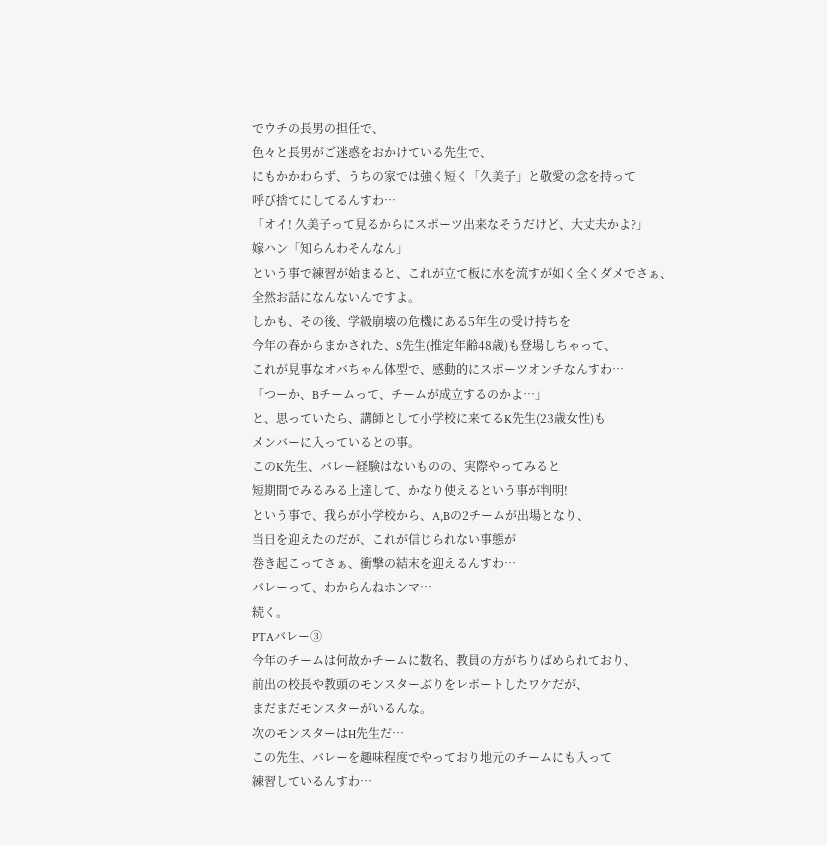でウチの長男の担任で、
色々と長男がご迷惑をおかけている先生で、
にもかかわらず、うちの家では強く短く「久美子」と敬愛の念を持って
呼び捨てにしてるんすわ…
「オイ! 久美子って見るからにスポーツ出来なそうだけど、大丈夫かよ?」
嫁ハン「知らんわそんなん」
という事で練習が始まると、これが立て板に水を流すが如く全くダメでさぁ、
全然お話になんないんですよ。
しかも、その後、学級崩壊の危機にある5年生の受け持ちを
今年の春からまかされた、S先生(推定年齢48歳)も登場しちゃって、
これが見事なオバちゃん体型で、感動的にスポーツオンチなんすわ…
「つーか、Bチームって、チームが成立するのかよ…」
と、思っていたら、講師として小学校に来てるK先生(23歳女性)も
メンバーに入っているとの事。
このK先生、バレー経験はないものの、実際やってみると
短期間でみるみる上達して、かなり使えるという事が判明!
という事で、我らが小学校から、A,Bの2チームが出場となり、
当日を迎えたのだが、これが信じられない事態が
巻き起こってさぁ、衝撃の結末を迎えるんすわ…
バレーって、わからんねホンマ…
続く。
PTAバレー③
今年のチームは何故かチームに数名、教員の方がちりばめられており、
前出の校長や教頭のモンスターぶりをレポートしたワケだが、
まだまだモンスターがいるんな。
次のモンスターはH先生だ…
この先生、バレーを趣味程度でやっており地元のチームにも入って
練習しているんすわ…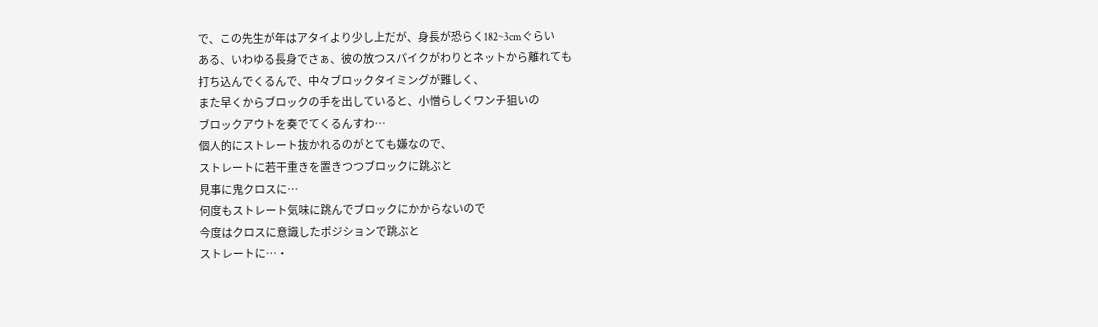で、この先生が年はアタイより少し上だが、身長が恐らく182~3cmぐらい
ある、いわゆる長身でさぁ、彼の放つスパイクがわりとネットから離れても
打ち込んでくるんで、中々ブロックタイミングが難しく、
また早くからブロックの手を出していると、小憎らしくワンチ狙いの
ブロックアウトを奏でてくるんすわ…
個人的にストレート抜かれるのがとても嫌なので、
ストレートに若干重きを置きつつブロックに跳ぶと
見事に鬼クロスに…
何度もストレート気味に跳んでブロックにかからないので
今度はクロスに意識したポジションで跳ぶと
ストレートに…・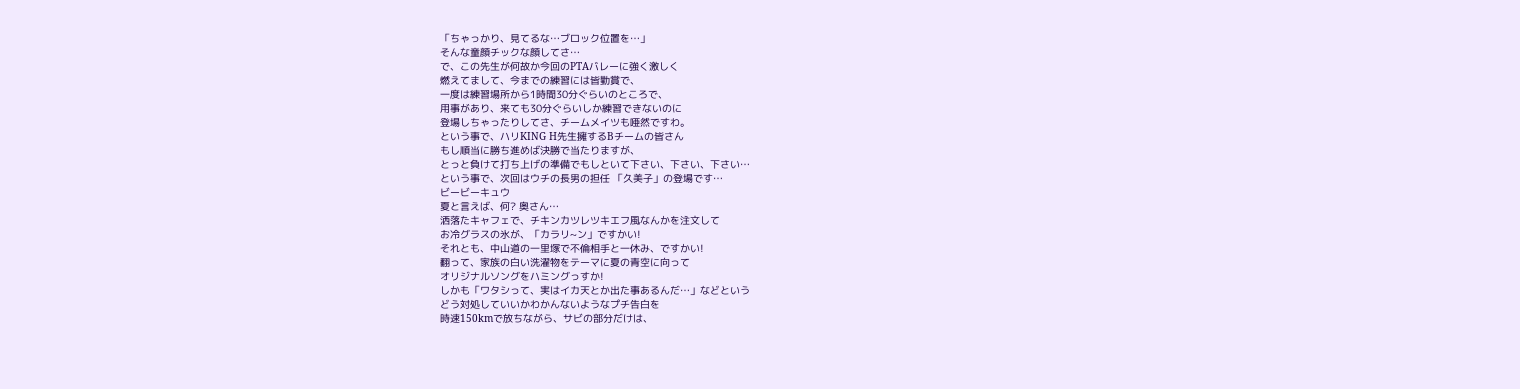「ちゃっかり、見てるな…ブロック位置を…」
そんな童顔チックな顔してさ…
で、この先生が何故か今回のPTAバレーに強く激しく
燃えてまして、今までの練習には皆勤賞で、
一度は練習場所から1時間30分ぐらいのところで、
用事があり、来ても30分ぐらいしか練習できないのに
登場しちゃったりしてさ、チームメイツも唖然ですわ。
という事で、ハリKING H先生擁するBチームの皆さん
もし順当に勝ち進めば決勝で当たりますが、
とっと負けて打ち上げの準備でもしといて下さい、下さい、下さい…
という事で、次回はウチの長男の担任 「久美子」の登場です…
ビービーキュウ
夏と言えば、何? 奥さん…
洒落たキャフェで、チキンカツレツキエフ風なんかを注文して
お冷グラスの氷が、「カラリ~ン」ですかい!
それとも、中山道の一里塚で不倫相手と一休み、ですかい!
翻って、家族の白い洗濯物をテーマに夏の青空に向って
オリジナルソングをハミングっすか!
しかも「ワタシって、実はイカ天とか出た事あるんだ…」などという
どう対処していいかわかんないようなプチ告白を
時速150kmで放ちながら、サビの部分だけは、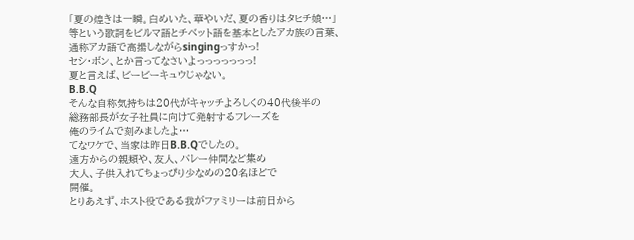「夏の煌きは一瞬。白めいた、華やいだ、夏の香りはタヒチ娘…」
等という歌詞をビルマ語とチベット語を基本としたアカ族の言葉、
通称アカ語で高揚しながらsingingっすかっ!
セシ・ボン、とか言ってなさいよっっっっっっっ!
夏と言えば、ビービーキュウじゃない。
B.B.Q
そんな自称気持ちは20代がキャッチよろしくの40代後半の
総務部長が女子社員に向けて発射するフレーズを
俺のライムで刻みましたよ…
てなワケで、当家は昨日B.B.Qでしたの。
遠方からの親類や、友人、バレー仲間など集め
大人、子供入れてちょっぴり少なめの20名ほどで
開催。
とりあえず、ホスト役である我がファミリーは前日から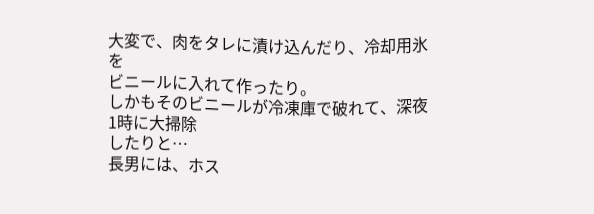大変で、肉をタレに漬け込んだり、冷却用氷を
ビニールに入れて作ったり。
しかもそのビニールが冷凍庫で破れて、深夜1時に大掃除
したりと…
長男には、ホス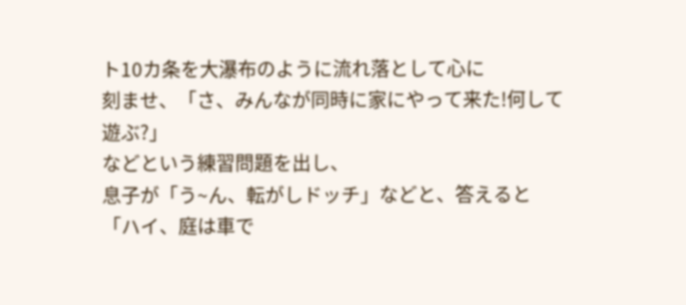ト10カ条を大瀑布のように流れ落として心に
刻ませ、「さ、みんなが同時に家にやって来た!何して遊ぶ?」
などという練習問題を出し、
息子が「う~ん、転がしドッチ」などと、答えると
「ハイ、庭は車で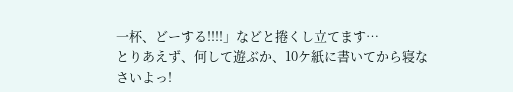一杯、どーする!!!!」などと捲くし立てます…
とりあえず、何して遊ぶか、10ケ紙に書いてから寝なさいよっ!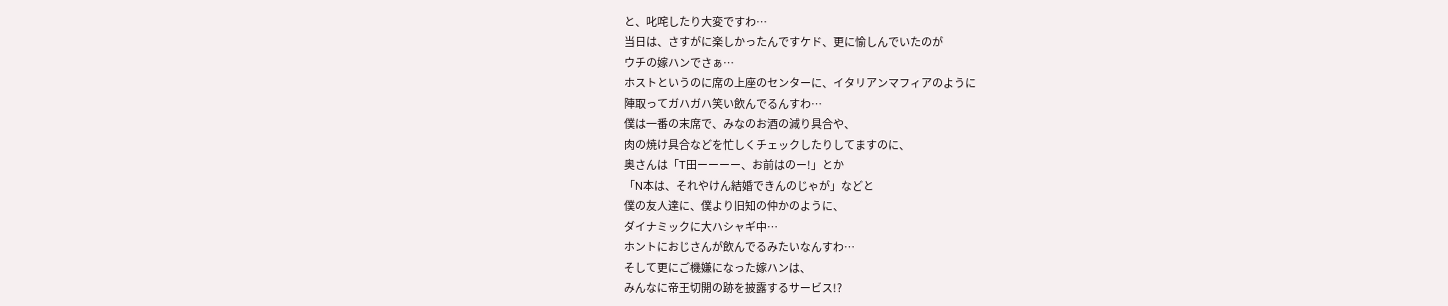と、叱咤したり大変ですわ…
当日は、さすがに楽しかったんですケド、更に愉しんでいたのが
ウチの嫁ハンでさぁ…
ホストというのに席の上座のセンターに、イタリアンマフィアのように
陣取ってガハガハ笑い飲んでるんすわ…
僕は一番の末席で、みなのお酒の減り具合や、
肉の焼け具合などを忙しくチェックしたりしてますのに、
奥さんは「T田ーーーー、お前はのー!」とか
「N本は、それやけん結婚できんのじゃが」などと
僕の友人達に、僕より旧知の仲かのように、
ダイナミックに大ハシャギ中…
ホントにおじさんが飲んでるみたいなんすわ…
そして更にご機嫌になった嫁ハンは、
みんなに帝王切開の跡を披露するサービス!?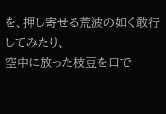を、押し寄せる荒波の如く敢行してみたり、
空中に放った枝豆を口で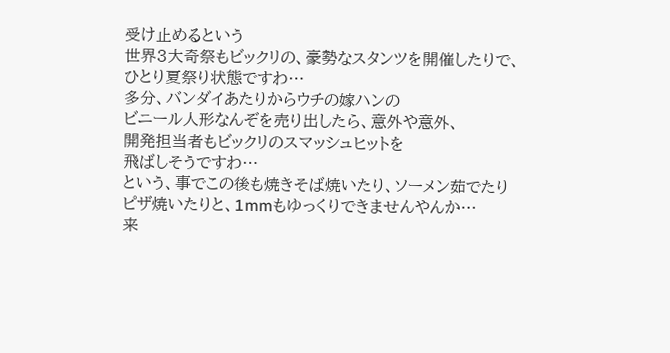受け止めるという
世界3大奇祭もビックリの、豪勢なスタンツを開催したりで、
ひとり夏祭り状態ですわ…
多分、バンダイあたりからウチの嫁ハンの
ビニール人形なんぞを売り出したら、意外や意外、
開発担当者もビックリのスマッシュヒットを
飛ばしそうですわ…
という、事でこの後も焼きそば焼いたり、ソーメン茹でたり
ピザ焼いたりと、1mmもゆっくりできませんやんか…
来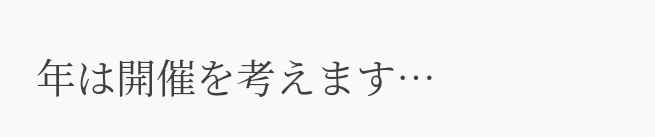年は開催を考えます…